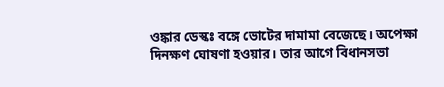ওঙ্কার ডেস্কঃ বঙ্গে ভোটের দামামা বেজেছে। অপেক্ষা দিনক্ষণ ঘোষণা হওয়ার। তার আগে বিধানসভা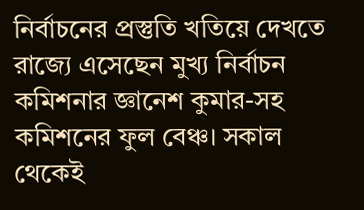নির্বাচনের প্রস্তুতি খতিয়ে দেখতে রাজ্যে এসেছেন মুখ্য নির্বাচন কমিশনার জ্ঞানেশ কুমার-সহ কমিশনের ফুল বেঞ্চ। সকাল থেকেই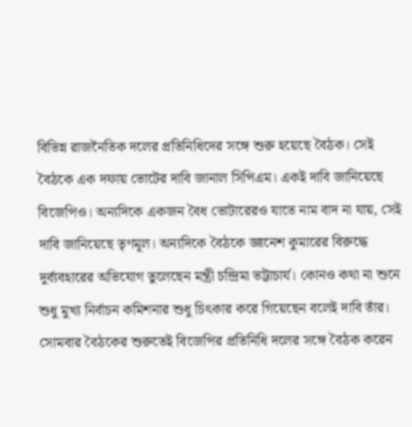বিভিন্ন রাজনৈতিক দলের প্রতিনিধিদের সঙ্গে শুরু হয়েছে বৈঠক। সেই বৈঠকে এক দফায় ভোটের দাবি জানাল সিপিএম। একই দাবি জানিয়েছে বিজেপিও। অন্যদিকে একজন বৈধ ভোটারেরও যাতে নাম বাদ না যায়, সেই দাবি জানিয়েছে তৃণমূল। অন্যদিকে বৈঠকে জ্ঞানেশ কুমারের বিরুদ্ধে দুর্ব্যবহারের অভিযোগ তুলেছেন মন্ত্রী চন্দ্রিমা ভট্টাচার্য। কোনও কথা না শুনে শুধু মুখ্য নির্বাচন কমিশনার শুধু চিৎকার করে গিয়েছেন বলেই দাবি তাঁর।
সোমবার বৈঠকের শুরুতেই বিজেপির প্রতিনিধি দলের সঙ্গে বৈঠক করেন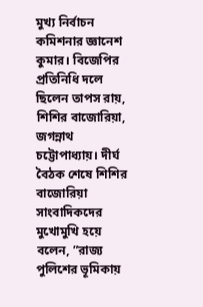মুখ্য নির্বাচন কমিশনার জ্ঞানেশ কুমার। বিজেপির প্রতিনিধি দলে ছিলেন তাপস রায়, শিশির বাজোরিয়া, জগন্নাথ চট্টোপাধ্যায়। দীর্ঘ বৈঠক শেষে শিশির বাজোরিয়া সাংবাদিকদের মুখোমুখি হয়ে বলেন, ”রাজ্য পুলিশের ভূমিকায়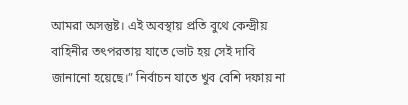আমরা অসন্তুষ্ট। এই অবস্থায় প্রতি বুথে কেন্দ্রীয় বাহিনীর তৎপরতায় যাতে ভোট হয় সেই দাবি জানানো হয়েছে।” নির্বাচন যাতে খুব বেশি দফায় না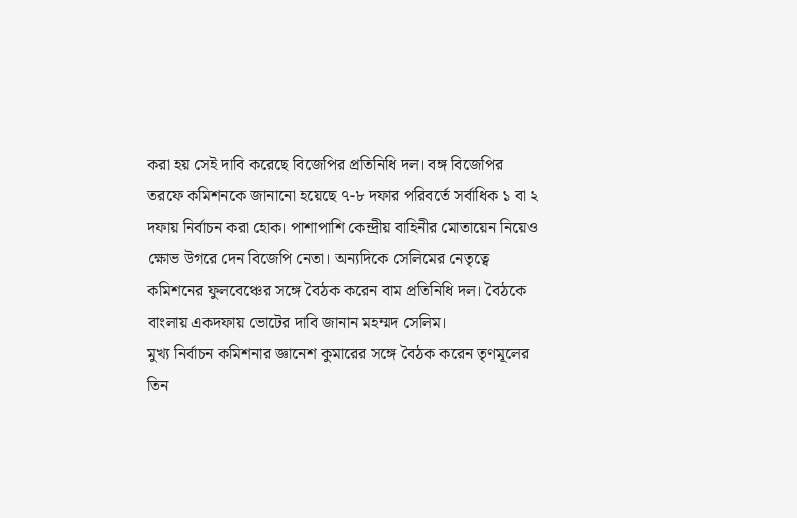করা হয় সেই দাবি করেছে বিজেপির প্রতিনিধি দল। বঙ্গ বিজেপির তরফে কমিশনকে জানানো হয়েছে ৭-৮ দফার পরিবর্তে সর্বাধিক ১ বা ২ দফায় নির্বাচন করা হোক। পাশাপাশি কেন্দ্রীয় বাহিনীর মোতায়েন নিয়েও ক্ষোভ উগরে দেন বিজেপি নেতা। অন্যদিকে সেলিমের নেতৃত্বে কমিশনের ফুলবেঞ্চের সঙ্গে বৈঠক করেন বাম প্রতিনিধি দল। বৈঠকে বাংলায় একদফায় ভোটের দাবি জানান মহম্মদ সেলিম।
মুখ্য নির্বাচন কমিশনার জ্ঞানেশ কুমারের সঙ্গে বৈঠক করেন তৃণমূলের তিন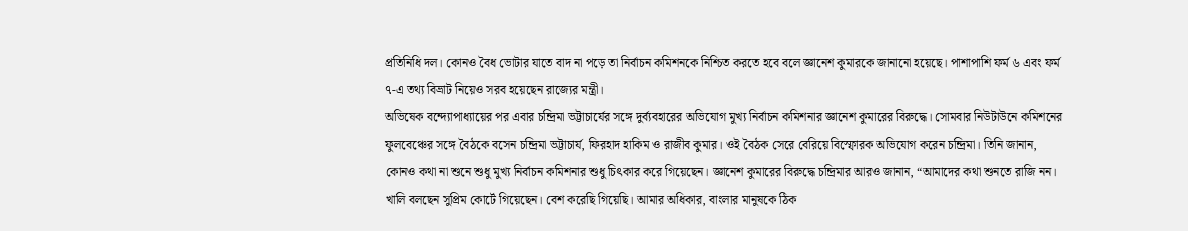প্রতিনিধি দল। কোনও বৈধ ভোটার যাতে বাদ না পড়ে তা নির্বাচন কমিশনকে নিশ্চিত করতে হবে বলে জ্ঞানেশ কুমারকে জানানো হয়েছে। পাশাপাশি ফর্ম ৬ এবং ফর্ম ৭-এ তথ্য বিভ্রাট নিয়েও সরব হয়েছেন রাজ্যের মন্ত্রী।
অভিষেক বন্দ্যোপাধ্যায়ের পর এবার চন্দ্রিমা ভট্টাচার্যের সঙ্গে দুর্ব্যবহারের অভিযোগ মুখ্য নির্বাচন কমিশনার জ্ঞানেশ কুমারের বিরুদ্ধে। সোমবার নিউটাউনে কমিশনের ফুলবেঞ্চের সঙ্গে বৈঠকে বসেন চন্দ্রিমা ভট্টাচার্য, ফিরহাদ হাকিম ও রাজীব কুমার। ওই বৈঠক সেরে বেরিয়ে বিস্ফোরক অভিযোগ করেন চন্দ্রিমা। তিনি জানান, কোনও কথা না শুনে শুধু মুখ্য নির্বাচন কমিশনার শুধু চিৎকার করে গিয়েছেন। জ্ঞানেশ কুমারের বিরুদ্ধে চন্দ্রিমার আরও জানান, “আমাদের কথা শুনতে রাজি নন। খালি বলছেন সুপ্রিম কোর্টে গিয়েছেন। বেশ করেছি গিয়েছি। আমার অধিকার, বাংলার মানুষকে ঠিক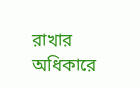রাখার অধিকারে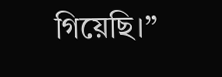গিয়েছি।”